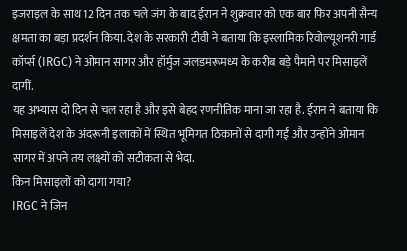इजराइल के साथ 12 दिन तक चले जंग के बाद ईरान ने शुक्रवार को एक बार फिर अपनी सैन्य क्षमता का बड़ा प्रदर्शन किया. देश के सरकारी टीवी ने बताया कि इस्लामिक रिवोल्यूशनरी गार्ड कॉर्प्स (IRGC) ने ओमान सागर और हॉर्मुज जलडमरूमध्य के करीब बड़े पैमाने पर मिसाइलें दागीं.
यह अभ्यास दो दिन से चल रहा है और इसे बेहद रणनीतिक माना जा रहा है. ईरान ने बताया कि मिसाइलें देश के अंदरूनी इलाकों में स्थित भूमिगत ठिकानों से दागी गईं और उन्होंने ओमान सागर में अपने तय लक्ष्यों को सटीकता से भेदा.
किन मिसाइलों को दागा गया?
IRGC ने जिन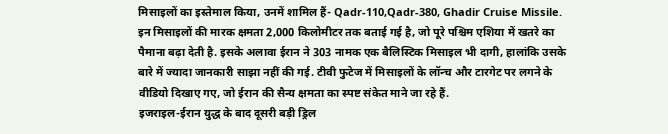मिसाइलों का इस्तेमाल किया, उनमें शामिल हैं- Qadr-110,Qadr-380, Ghadir Cruise Missile. इन मिसाइलों की मारक क्षमता 2,000 किलोमीटर तक बताई गई है, जो पूरे पश्चिम एशिया में खतरे का पैमाना बढ़ा देती है. इसके अलावा ईरान ने 303 नामक एक बैलिस्टिक मिसाइल भी दागी, हालांकि उसके बारे में ज्यादा जानकारी साझा नहीं की गई. टीवी फुटेज में मिसाइलों के लॉन्च और टारगेट पर लगने के वीडियो दिखाए गए, जो ईरान की सैन्य क्षमता का स्पष्ट संकेत माने जा रहे हैं.
इजराइल-ईरान युद्ध के बाद दूसरी बड़ी ड्रिल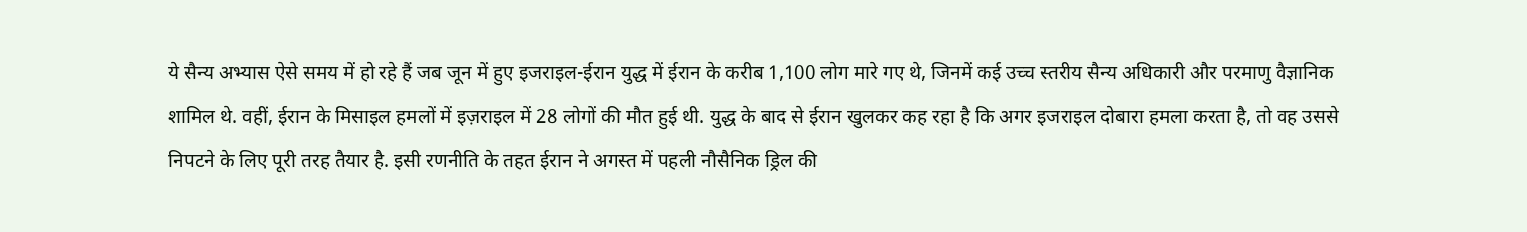ये सैन्य अभ्यास ऐसे समय में हो रहे हैं जब जून में हुए इजराइल-ईरान युद्ध में ईरान के करीब 1,100 लोग मारे गए थे, जिनमें कई उच्च स्तरीय सैन्य अधिकारी और परमाणु वैज्ञानिक शामिल थे. वहीं, ईरान के मिसाइल हमलों में इज़राइल में 28 लोगों की मौत हुई थी. युद्ध के बाद से ईरान खुलकर कह रहा है कि अगर इजराइल दोबारा हमला करता है, तो वह उससे निपटने के लिए पूरी तरह तैयार है. इसी रणनीति के तहत ईरान ने अगस्त में पहली नौसैनिक ड्रिल की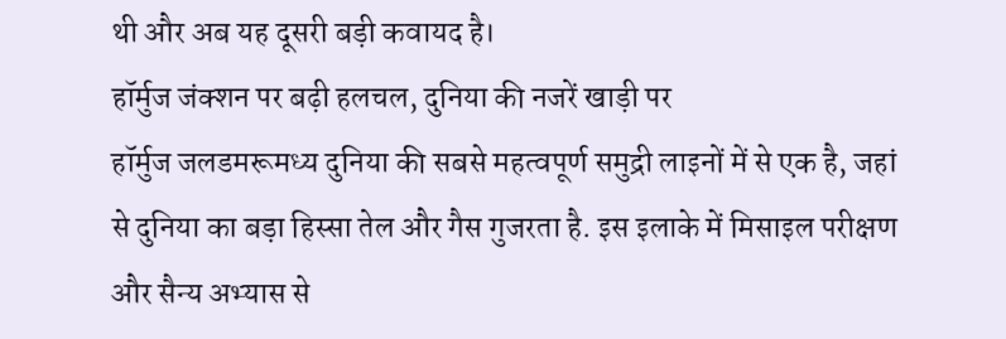थी और अब यह दूसरी बड़ी कवायद है।
हॉर्मुज जंक्शन पर बढ़ी हलचल, दुनिया की नजरें खाड़ी पर
हॉर्मुज जलडमरूमध्य दुनिया की सबसे महत्वपूर्ण समुद्री लाइनों में से एक है, जहां से दुनिया का बड़ा हिस्सा तेल और गैस गुजरता है. इस इलाके में मिसाइल परीक्षण और सैन्य अभ्यास से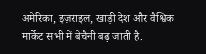अमेरिका, इज़राइल, खाड़ी देश और वैश्विक मार्केट सभी में बेचैनी बढ़ जाती है.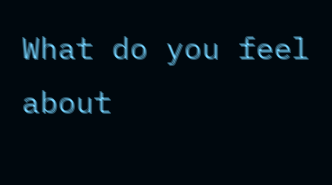What do you feel about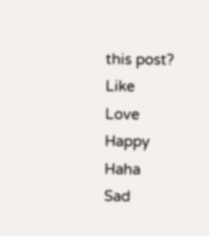this post?
Like
Love
Happy
Haha
Sad